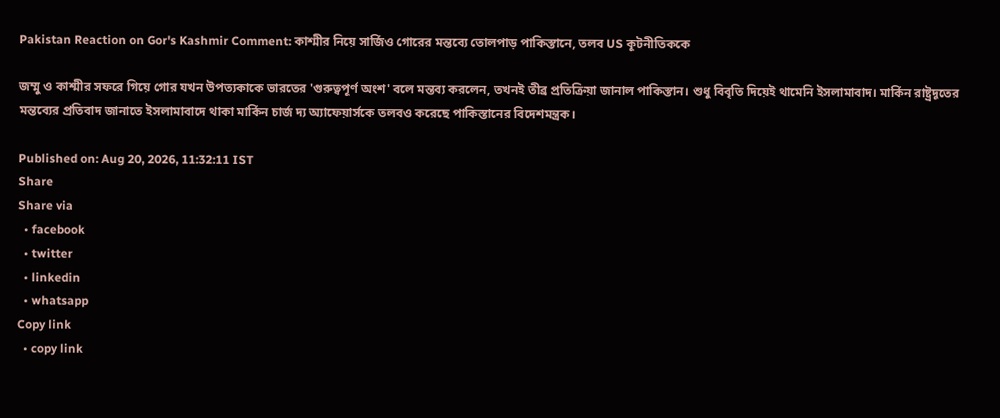Pakistan Reaction on Gor's Kashmir Comment: কাশ্মীর নিয়ে সার্জিও গোরের মন্তব্যে তোলপাড় পাকিস্তানে, তলব US কূটনীতিককে

জম্মু ও কাশ্মীর সফরে গিয়ে গোর যখন উপত্যকাকে ভারতের 'গুরুত্বপূর্ণ অংশ' বলে মন্তব্য করলেন, তখনই তীব্র প্রতিক্রিয়া জানাল পাকিস্তান। শুধু বিবৃতি দিয়েই থামেনি ইসলামাবাদ। মার্কিন রাষ্ট্রদূতের মন্তব্যের প্রতিবাদ জানাতে ইসলামাবাদে থাকা মার্কিন চার্জ দ্য অ্যাফেয়ার্সকে তলবও করেছে পাকিস্তানের বিদেশমন্ত্রক।

Published on: Aug 20, 2026, 11:32:11 IST
Share
Share via
  • facebook
  • twitter
  • linkedin
  • whatsapp
Copy link
  • copy link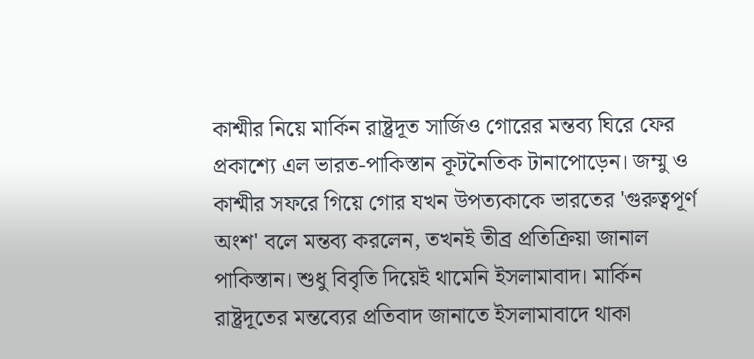কাশ্মীর নিয়ে মার্কিন রাষ্ট্রদূত সার্জিও গোরের মন্তব্য ঘিরে ফের প্রকাশ্যে এল ভারত-পাকিস্তান কূটনৈতিক টানাপোড়েন। জম্মু ও কাশ্মীর সফরে গিয়ে গোর যখন উপত্যকাকে ভারতের 'গুরুত্বপূর্ণ অংশ' বলে মন্তব্য করলেন, তখনই তীব্র প্রতিক্রিয়া জানাল পাকিস্তান। শুধু বিবৃতি দিয়েই থামেনি ইসলামাবাদ। মার্কিন রাষ্ট্রদূতের মন্তব্যের প্রতিবাদ জানাতে ইসলামাবাদে থাকা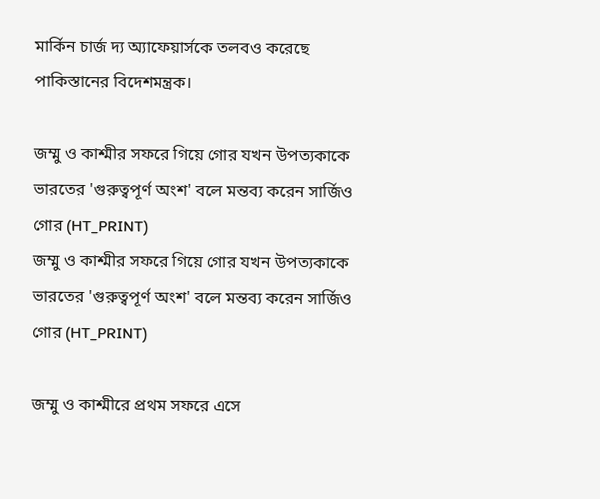মার্কিন চার্জ দ্য অ্যাফেয়ার্সকে তলবও করেছে পাকিস্তানের বিদেশমন্ত্রক।

জম্মু ও কাশ্মীর সফরে গিয়ে গোর যখন উপত্যকাকে ভারতের 'গুরুত্বপূর্ণ অংশ' বলে মন্তব্য করেন সার্জিও গোর (HT_PRINT)
জম্মু ও কাশ্মীর সফরে গিয়ে গোর যখন উপত্যকাকে ভারতের 'গুরুত্বপূর্ণ অংশ' বলে মন্তব্য করেন সার্জিও গোর (HT_PRINT)

জম্মু ও কাশ্মীরে প্রথম সফরে এসে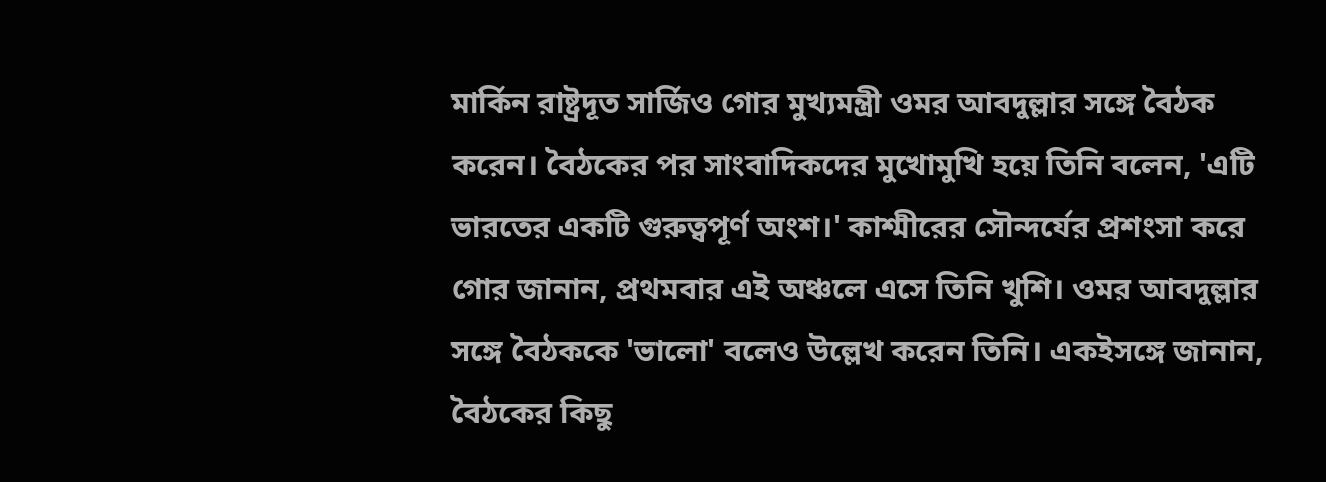মার্কিন রাষ্ট্রদূত সার্জিও গোর মুখ্যমন্ত্রী ওমর আবদুল্লার সঙ্গে বৈঠক করেন। বৈঠকের পর সাংবাদিকদের মুখোমুখি হয়ে তিনি বলেন, 'এটি ভারতের একটি গুরুত্বপূর্ণ অংশ।' কাশ্মীরের সৌন্দর্যের প্রশংসা করে গোর জানান, প্রথমবার এই অঞ্চলে এসে তিনি খুশি। ওমর আবদুল্লার সঙ্গে বৈঠককে 'ভালো' বলেও উল্লেখ করেন তিনি। একইসঙ্গে জানান, বৈঠকের কিছু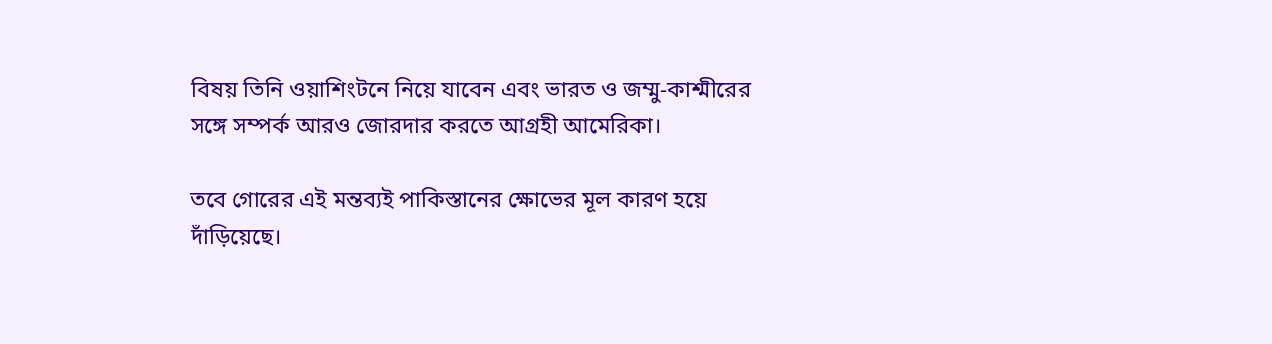বিষয় তিনি ওয়াশিংটনে নিয়ে যাবেন এবং ভারত ও জম্মু-কাশ্মীরের সঙ্গে সম্পর্ক আরও জোরদার করতে আগ্রহী আমেরিকা।

তবে গোরের এই মন্তব্যই পাকিস্তানের ক্ষোভের মূল কারণ হয়ে দাঁড়িয়েছে।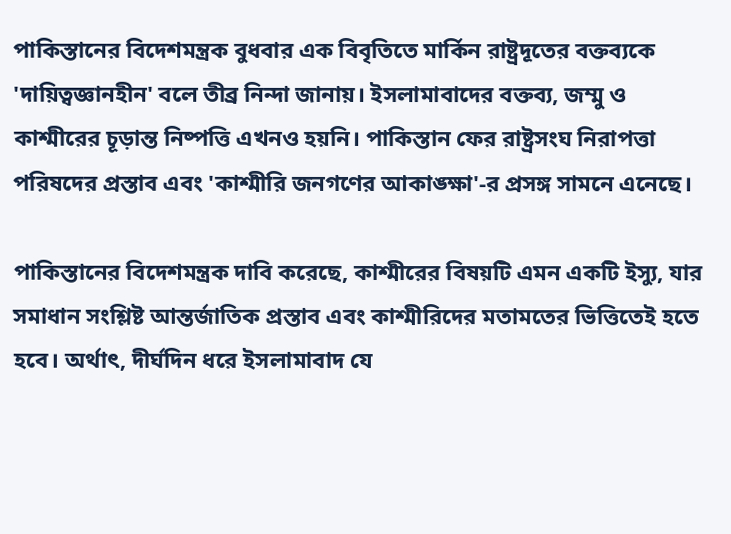পাকিস্তানের বিদেশমন্ত্রক বুধবার এক বিবৃতিতে মার্কিন রাষ্ট্রদূতের বক্তব্যকে 'দায়িত্বজ্ঞানহীন' বলে তীব্র নিন্দা জানায়। ইসলামাবাদের বক্তব্য, জম্মু ও কাশ্মীরের চূড়ান্ত নিষ্পত্তি এখনও হয়নি। পাকিস্তান ফের রাষ্ট্রসংঘ নিরাপত্তা পরিষদের প্রস্তাব এবং 'কাশ্মীরি জনগণের আকাঙ্ক্ষা'-র প্রসঙ্গ সামনে এনেছে।

পাকিস্তানের বিদেশমন্ত্রক দাবি করেছে, কাশ্মীরের বিষয়টি এমন একটি ইস্যু, যার সমাধান সংশ্লিষ্ট আন্তর্জাতিক প্রস্তাব এবং কাশ্মীরিদের মতামতের ভিত্তিতেই হতে হবে। অর্থাৎ, দীর্ঘদিন ধরে ইসলামাবাদ যে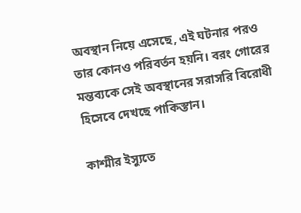অবস্থান নিয়ে এসেছে, এই ঘটনার পরও তার কোনও পরিবর্তন হয়নি। বরং গোরের মন্তব্যকে সেই অবস্থানের সরাসরি বিরোধী হিসেবে দেখছে পাকিস্তান।

কাশ্মীর ইস্যুতে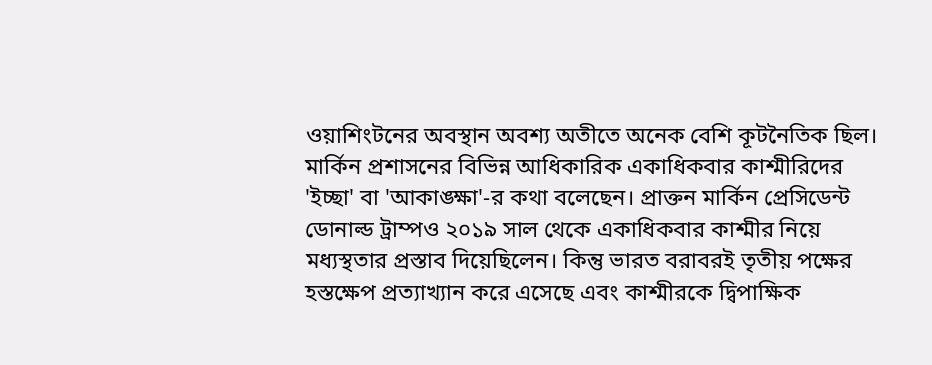ওয়াশিংটনের অবস্থান অবশ্য অতীতে অনেক বেশি কূটনৈতিক ছিল। মার্কিন প্রশাসনের বিভিন্ন আধিকারিক একাধিকবার কাশ্মীরিদের 'ইচ্ছা' বা 'আকাঙ্ক্ষা'-র কথা বলেছেন। প্রাক্তন মার্কিন প্রেসিডেন্ট ডোনাল্ড ট্রাম্পও ২০১৯ সাল থেকে একাধিকবার কাশ্মীর নিয়ে মধ্যস্থতার প্রস্তাব দিয়েছিলেন। কিন্তু ভারত বরাবরই তৃতীয় পক্ষের হস্তক্ষেপ প্রত্যাখ্যান করে এসেছে এবং কাশ্মীরকে দ্বিপাক্ষিক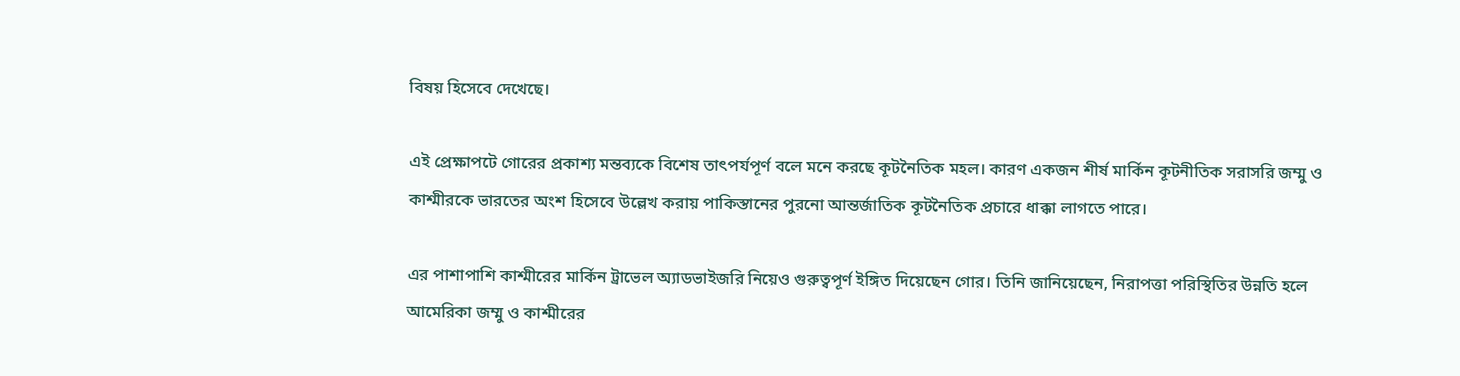বিষয় হিসেবে দেখেছে।

এই প্রেক্ষাপটে গোরের প্রকাশ্য মন্তব্যকে বিশেষ তাৎপর্যপূর্ণ বলে মনে করছে কূটনৈতিক মহল। কারণ একজন শীর্ষ মার্কিন কূটনীতিক সরাসরি জম্মু ও কাশ্মীরকে ভারতের অংশ হিসেবে উল্লেখ করায় পাকিস্তানের পুরনো আন্তর্জাতিক কূটনৈতিক প্রচারে ধাক্কা লাগতে পারে।

এর পাশাপাশি কাশ্মীরের মার্কিন ট্রাভেল অ্যাডভাইজরি নিয়েও গুরুত্বপূর্ণ ইঙ্গিত দিয়েছেন গোর। তিনি জানিয়েছেন, নিরাপত্তা পরিস্থিতির উন্নতি হলে আমেরিকা জম্মু ও কাশ্মীরের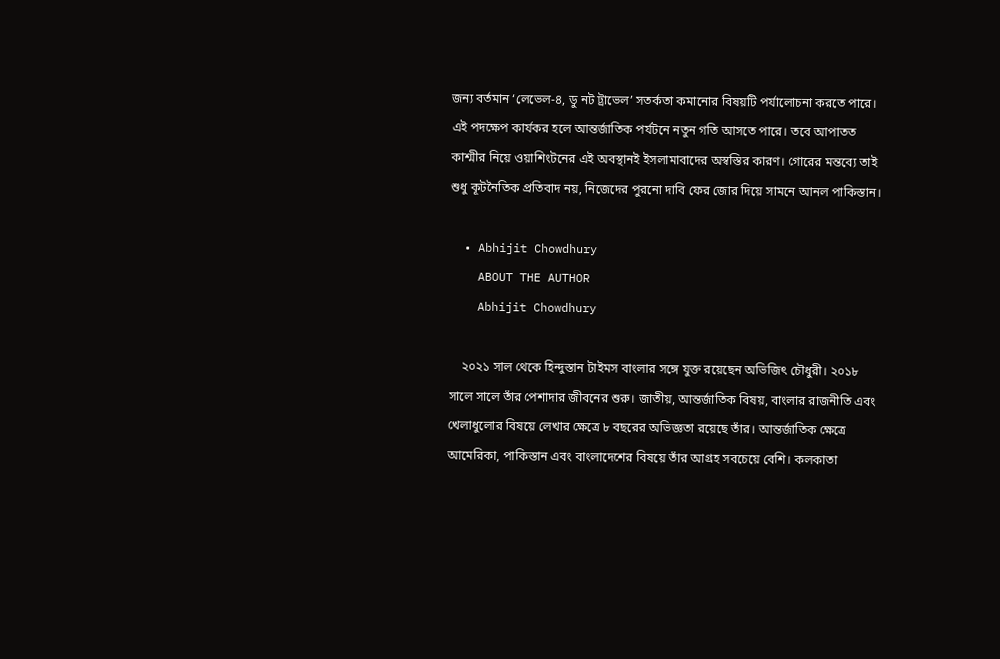জন্য বর্তমান ‘লেভেল-৪, ডু নট ট্রাভেল’ সতর্কতা কমানোর বিষয়টি পর্যালোচনা করতে পারে। এই পদক্ষেপ কার্যকর হলে আন্তর্জাতিক পর্যটনে নতুন গতি আসতে পারে। তবে আপাতত কাশ্মীর নিয়ে ওয়াশিংটনের এই অবস্থানই ইসলামাবাদের অস্বস্তির কারণ। গোরের মন্তব্যে তাই শুধু কূটনৈতিক প্রতিবাদ নয়, নিজেদের পুরনো দাবি ফের জোর দিয়ে সামনে আনল পাকিস্তান।

  • Abhijit Chowdhury
    ABOUT THE AUTHOR
    Abhijit Chowdhury

    ২০২১ সাল থেকে হিন্দুস্তান টাইমস বাংলার সঙ্গে যুক্ত রয়েছেন অভিজিৎ চৌধুরী। ২০১৮ সালে সালে তাঁর পেশাদার জীবনের শুরু। জাতীয়, আন্তর্জাতিক বিষয়, বাংলার রাজনীতি এবং খেলাধুলোর বিষয়ে লেখার ক্ষেত্রে ৮ বছরের অভিজ্ঞতা রয়েছে তাঁর। আন্তর্জাতিক ক্ষেত্রে আমেরিকা, পাকিস্তান এবং বাংলাদেশের বিষয়ে তাঁর আগ্রহ সবচেয়ে বেশি। কলকাতা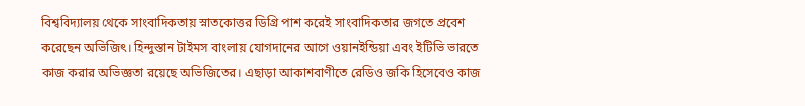বিশ্ববিদ্যালয় থেকে সাংবাদিকতায় স্নাতকোত্তর ডিগ্রি পাশ করেই সাংবাদিকতার জগতে প্রবেশ করেছেন অভিজিৎ। হিন্দুস্তান টাইমস বাংলায় যোগদানের আগে ওয়ানইন্ডিয়া এবং ইটিভি ভারতে কাজ করার অভিজ্ঞতা রয়েছে অভিজিতের। এছাড়া আকাশবাণীতে রেডিও জকি হিসেবেও কাজ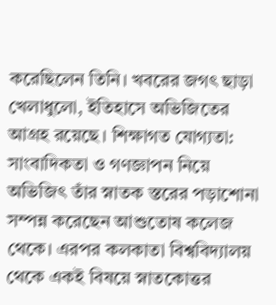করেছিলেন তিনি। খবরের জগৎ ছাড়া খেলাধুলো, ইতিহাসে অভিজিতের আগ্রহ রয়েছে। শিক্ষাগত যোগ্যতা: সাংবাদিকতা ও গণজ্ঞাপন নিয়ে অভিজিৎ তাঁর স্নাতক স্তরের পড়াশোনা সম্পন্ন করেছেন আশুতোষ কলেজ থেকে। এরপর কলকাতা বিশ্ববিদ্যালয় থেকে একই বিষয়ে স্নাতকোত্তর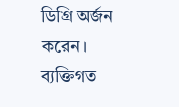ডিগ্রি অর্জন করেন। ব্যক্তিগত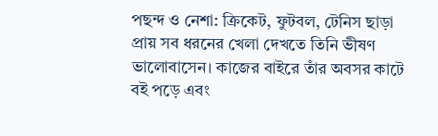পছন্দ ও নেশা: ক্রিকেট, ফুটবল, টেনিস ছাড়া প্রায় সব ধরনের খেলা দেখতে তিনি ভীষণ ভালোবাসেন। কাজের বাইরে তাঁর অবসর কাটে বই পড়ে এবং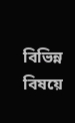বিভিন্ন বিষয়ে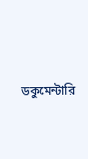ডকুমেন্টারি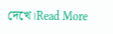দেখে।Read More